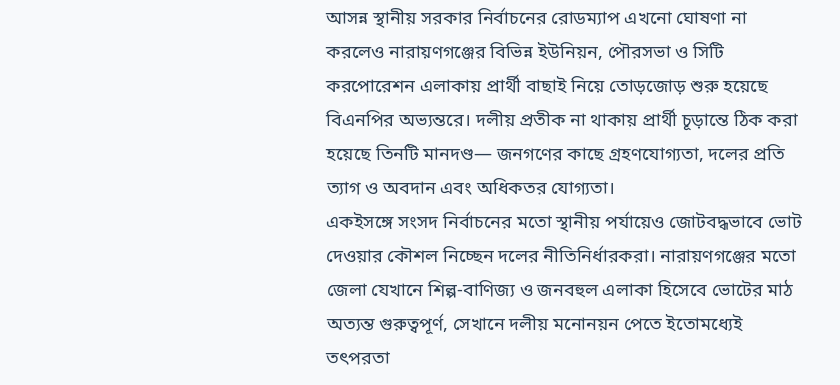আসন্ন স্থানীয় সরকার নির্বাচনের রোডম্যাপ এখনো ঘোষণা না করলেও নারায়ণগঞ্জের বিভিন্ন ইউনিয়ন, পৌরসভা ও সিটি করপোরেশন এলাকায় প্রার্থী বাছাই নিয়ে তোড়জোড় শুরু হয়েছে বিএনপির অভ্যন্তরে। দলীয় প্রতীক না থাকায় প্রার্থী চূড়ান্তে ঠিক করা হয়েছে তিনটি মানদণ্ড— জনগণের কাছে গ্রহণযোগ্যতা, দলের প্রতি ত্যাগ ও অবদান এবং অধিকতর যোগ্যতা।
একইসঙ্গে সংসদ নির্বাচনের মতো স্থানীয় পর্যায়েও জোটবদ্ধভাবে ভোট দেওয়ার কৌশল নিচ্ছেন দলের নীতিনির্ধারকরা। নারায়ণগঞ্জের মতো জেলা যেখানে শিল্প-বাণিজ্য ও জনবহুল এলাকা হিসেবে ভোটের মাঠ অত্যন্ত গুরুত্বপূর্ণ, সেখানে দলীয় মনোনয়ন পেতে ইতোমধ্যেই তৎপরতা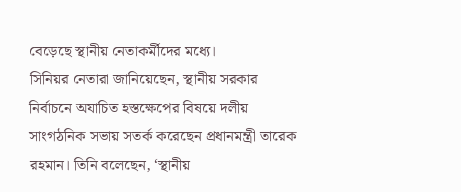বেড়েছে স্থানীয় নেতাকর্মীদের মধ্যে।
সিনিয়র নেতারা জানিয়েছেন, স্থানীয় সরকার নির্বাচনে অযাচিত হস্তক্ষেপের বিষয়ে দলীয় সাংগঠনিক সভায় সতর্ক করেছেন প্রধানমন্ত্রী তারেক রহমান। তিনি বলেছেন, ‘স্থানীয়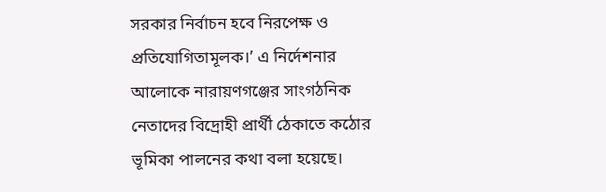সরকার নির্বাচন হবে নিরপেক্ষ ও প্রতিযোগিতামূলক।’ এ নির্দেশনার আলোকে নারায়ণগঞ্জের সাংগঠনিক নেতাদের বিদ্রোহী প্রার্থী ঠেকাতে কঠোর ভূমিকা পালনের কথা বলা হয়েছে।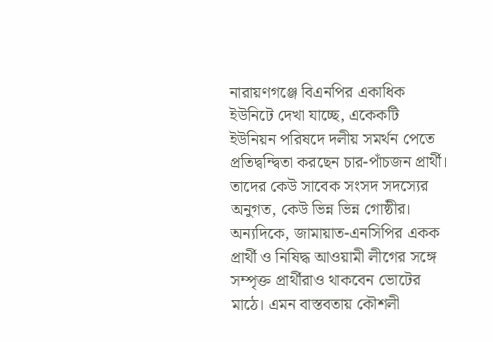নারায়ণগঞ্জে বিএনপির একাধিক ইউনিটে দেখা যাচ্ছে, একেকটি ইউনিয়ন পরিষদে দলীয় সমর্থন পেতে প্রতিদ্বন্দ্বিতা করছেন চার-পাঁচজন প্রার্থী। তাদের কেউ সাবেক সংসদ সদস্যের অনুগত, কেউ ভিন্ন ভিন্ন গোষ্ঠীর।
অন্যদিকে, জামায়াত-এনসিপির একক প্রার্থী ও নিষিদ্ধ আওয়ামী লীগের সঙ্গে সম্পৃক্ত প্রার্থীরাও থাকবেন ভোটের মাঠে। এমন বাস্তবতায় কৌশলী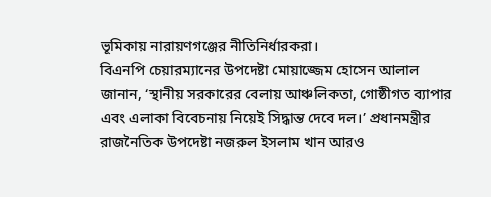ভূমিকায় নারায়ণগঞ্জের নীতিনির্ধারকরা।
বিএনপি চেয়ারম্যানের উপদেষ্টা মোয়াজ্জেম হোসেন আলাল জানান, ‘স্থানীয় সরকারের বেলায় আঞ্চলিকতা, গোষ্ঠীগত ব্যাপার এবং এলাকা বিবেচনায় নিয়েই সিদ্ধান্ত দেবে দল।’ প্রধানমন্ত্রীর রাজনৈতিক উপদেষ্টা নজরুল ইসলাম খান আরও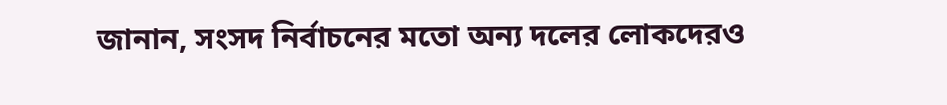জানান, সংসদ নির্বাচনের মতো অন্য দলের লোকদেরও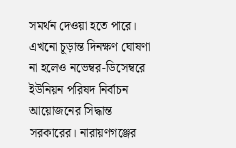সমর্থন দেওয়া হতে পারে।
এখনো চূড়ান্ত দিনক্ষণ ঘোষণা না হলেও নভেম্বর-ডিসেম্বরে ইউনিয়ন পরিষদ নির্বাচন আয়োজনের সিদ্ধান্ত সরকারের। নারায়ণগঞ্জের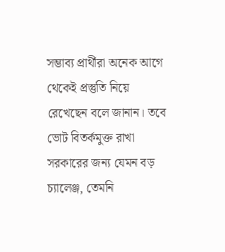সম্ভাব্য প্রার্থীরা অনেক আগে থেকেই প্রস্তুতি নিয়ে রেখেছেন বলে জানান। তবে ভোট বিতর্কমুক্ত রাখা সরকারের জন্য যেমন বড় চ্যালেঞ্জ, তেমনি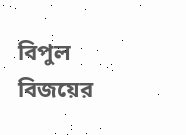বিপুল বিজয়ের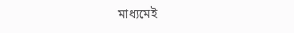মাধ্যমেই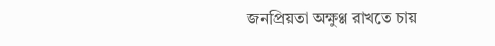জনপ্রিয়তা অক্ষুণ্ণ রাখতে চায়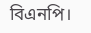বিএনপি।